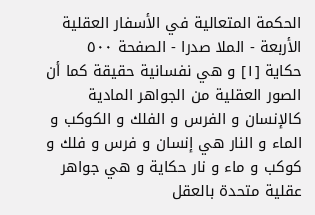الحكمة المتعالية في الأسفار العقلية الأربعة - الملا صدرا - الصفحة ٥٠٠
حكاية [١] و هي نفسانية حقيقة كما أن الصور العقلية من الجواهر المادية كالإنسان و الفرس و الفلك و الكوكب و الماء و النار هي إنسان و فرس و فلك و كوكب و ماء و نار حكاية و هي جواهر عقلية متحدة بالعقل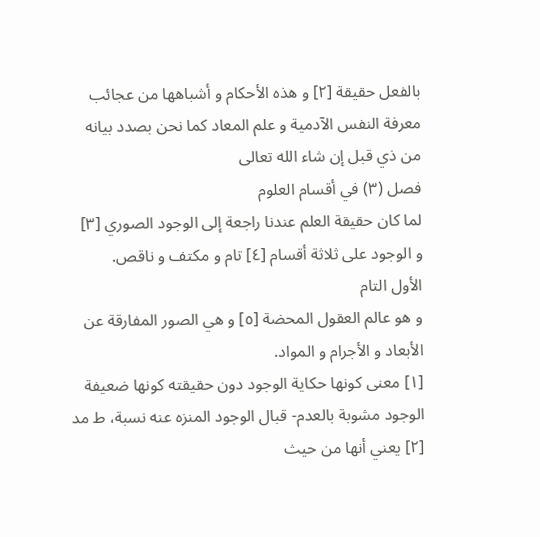بالفعل حقيقة [٢] و هذه الأحكام و أشباهها من عجائب معرفة النفس الآدمية و علم المعاد كما نحن بصدد بيانه من ذي قبل إن شاء الله تعالى
فصل (٣) في أقسام العلوم
لما كان حقيقة العلم عندنا راجعة إلى الوجود الصوري [٣] و الوجود على ثلاثة أقسام [٤] تام و مكتف و ناقص.
الأول التام
و هو عالم العقول المحضة [٥] و هي الصور المفارقة عن الأبعاد و الأجرام و المواد.
[١] معنى كونها حكاية الوجود دون حقيقته كونها ضعيفة الوجود مشوبة بالعدم- قبال الوجود المنزه عنه نسبة، ط مد
[٢] يعني أنها من حيث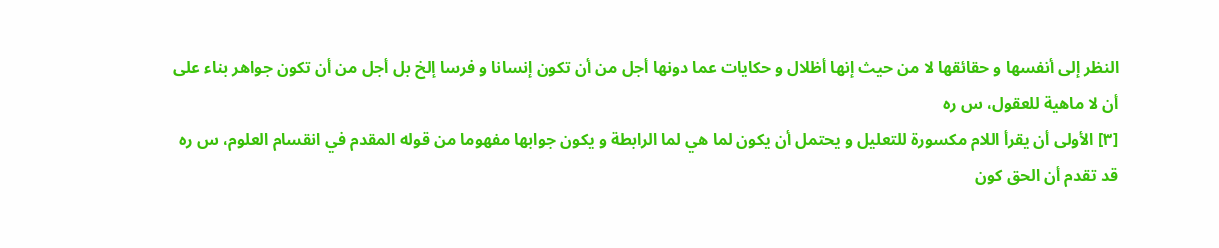النظر إلى أنفسها و حقائقها لا من حيث إنها أظلال و حكايات عما دونها أجل من أن تكون إنسانا و فرسا إلخ بل أجل من أن تكون جواهر بناء على أن لا ماهية للعقول، س ره
[٣] الأولى أن يقرأ اللام مكسورة للتعليل و يحتمل أن يكون لما هي لما الرابطة و يكون جوابها مفهوما من قوله المقدم في انقسام العلوم، س ره
قد تقدم أن الحق كون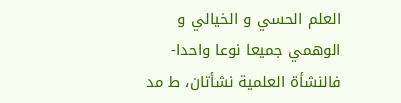العلم الحسي و الخيالي و الوهمي جميعا نوعا واحدا- فالنشأة العلمية نشأتان، ط مد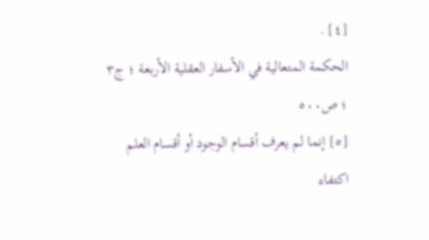[٤] .
الحكمة المتعالية في الأسفار العقلية الأربعة ؛ ج٣ ؛ ص٥٠٠
[٥] إنما لم يعرف أقسام الوجود أو أقسام العلم اكتفاء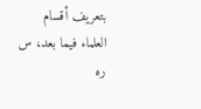بتعريف أقسام العلماء فيما بعد، س ره